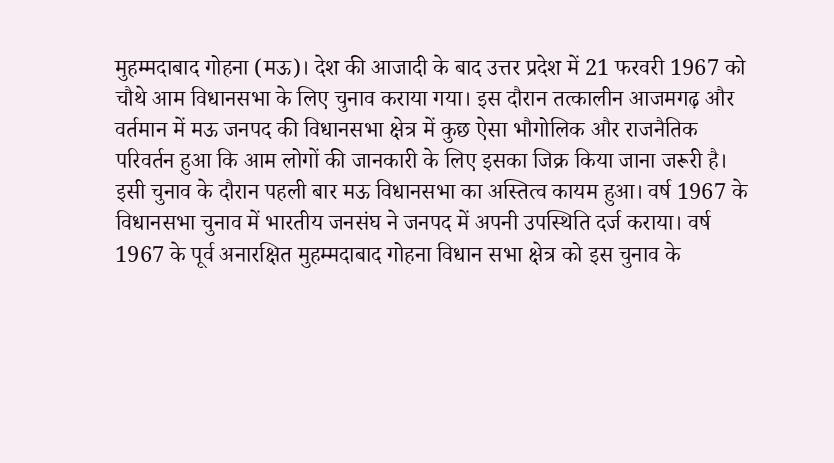मुहम्मदाबाद गोहना (मऊ)। देश की आजादी के बाद उत्तर प्रदेश में 21 फरवरी 1967 को चौथे आम विधानसभा के लिए चुनाव कराया गया। इस दौरान तत्कालीन आजमगढ़ और वर्तमान में मऊ जनपद की विधानसभा क्षेत्र में कुछ ऐसा भौगोलिक और राजनैतिक परिवर्तन हुआ कि आम लोगों की जानकारी के लिए इसका जिक्र किया जाना जरूरी है। इसी चुनाव के दौरान पहली बार मऊ विधानसभा का अस्तित्व कायम हुआ। वर्ष 1967 के विधानसभा चुनाव में भारतीय जनसंघ ने जनपद में अपनी उपस्थिति दर्ज कराया। वर्ष 1967 के पूर्व अनारक्षित मुहम्मदाबाद गोहना विधान सभा क्षेत्र को इस चुनाव के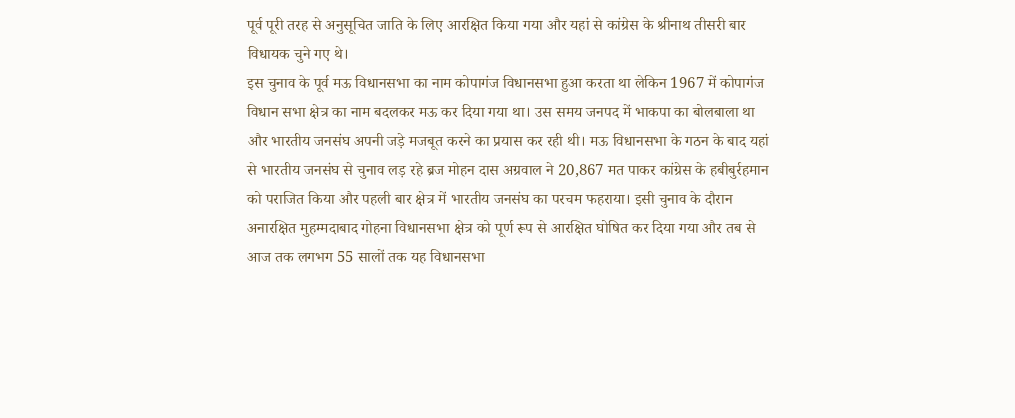पूर्व पूरी तरह से अनुसूचित जाति के लिए आरक्षित किया गया और यहां से कांग्रेस के श्रीनाथ तीसरी बार विधायक चुने गए थे।
इस चुनाव के पूर्व मऊ विधानसभा का नाम कोपागंज विधानसभा हुआ करता था लेकिन 1967 में कोपागंज विधान सभा क्षेत्र का नाम बदलकर मऊ कर दिया गया था। उस समय जनपद में भाकपा का बोलबाला था और भारतीय जनसंघ अपनी जड़े मजबूत करने का प्रयास कर रही थी। मऊ विधानसभा के गठन के बाद यहां से भारतीय जनसंघ से चुनाव लड़ रहे ब्रज मोहन दास अग्रवाल ने 20,867 मत पाकर कांग्रेस के हबीबुर्रहमान को पराजित किया और पहली बार क्षेत्र में भारतीय जनसंघ का परचम फहराया। इसी चुनाव के दौरान अनारक्षित मुहम्मदाबाद गोहना विधानसभा क्षेत्र को पूर्ण रूप से आरक्षित घोषित कर दिया गया और तब से आज तक लगभग 55 सालों तक यह विधानसभा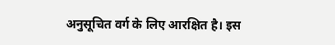अनुसूचित वर्ग के लिए आरक्षित है। इस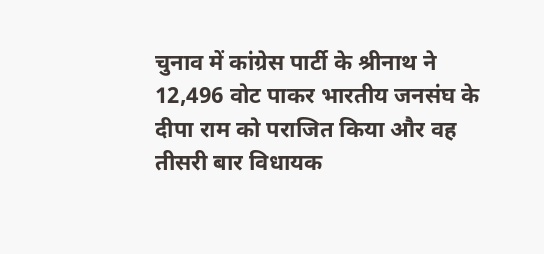चुनाव में कांग्रेस पार्टी के श्रीनाथ ने 12,496 वोट पाकर भारतीय जनसंघ के दीपा राम को पराजित किया और वह तीसरी बार विधायक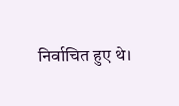निर्वाचित हुए थे।